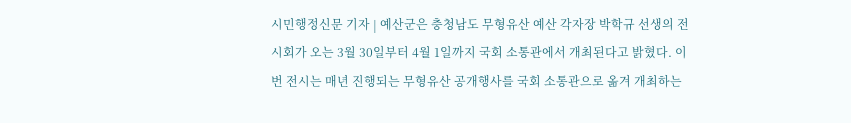시민행정신문 기자 | 예산군은 충청남도 무형유산 예산 각자장 박학규 선생의 전시회가 오는 3월 30일부터 4월 1일까지 국회 소통관에서 개최된다고 밝혔다. 이번 전시는 매년 진행되는 무형유산 공개행사를 국회 소통관으로 옮겨 개최하는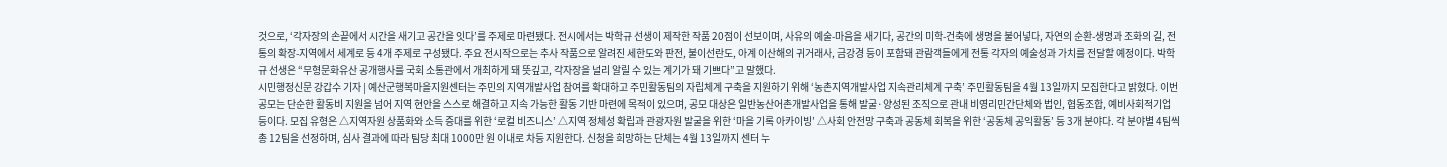것으로, ‘각자장의 손끝에서 시간을 새기고 공간을 잇다’를 주제로 마련됐다. 전시에서는 박학규 선생이 제작한 작품 20점이 선보이며, 사유의 예술-마음을 새기다, 공간의 미학-건축에 생명을 불어넣다, 자연의 순환-생명과 조화의 길, 전통의 확장-지역에서 세계로 등 4개 주제로 구성됐다. 주요 전시작으로는 추사 작품으로 알려진 세한도와 판전, 불이선란도, 아계 이산해의 귀거래사, 금강경 등이 포함돼 관람객들에게 전통 각자의 예술성과 가치를 전달할 예정이다. 박학규 선생은 “무형문화유산 공개행사를 국회 소통관에서 개최하게 돼 뜻깊고, 각자장을 널리 알릴 수 있는 계기가 돼 기쁘다”고 말했다.
시민행정신문 강갑수 기자 | 예산군행복마을지원센터는 주민의 지역개발사업 참여를 확대하고 주민활동팀의 자립체계 구축을 지원하기 위해 ‘농촌지역개발사업 지속관리체계 구축’ 주민활동팀을 4월 13일까지 모집한다고 밝혔다. 이번 공모는 단순한 활동비 지원을 넘어 지역 현안을 스스로 해결하고 지속 가능한 활동 기반 마련에 목적이 있으며, 공모 대상은 일반농산어촌개발사업을 통해 발굴·양성된 조직으로 관내 비영리민간단체와 법인, 협동조합, 예비사회적기업 등이다. 모집 유형은 △지역자원 상품화와 소득 증대를 위한 ‘로컬 비즈니스’ △지역 정체성 확립과 관광자원 발굴을 위한 ‘마을 기록 아카이빙’ △사회 안전망 구축과 공동체 회복을 위한 ‘공동체 공익활동’ 등 3개 분야다. 각 분야별 4팀씩 총 12팀을 선정하며, 심사 결과에 따라 팀당 최대 1000만 원 이내로 차등 지원한다. 신청을 희망하는 단체는 4월 13일까지 센터 누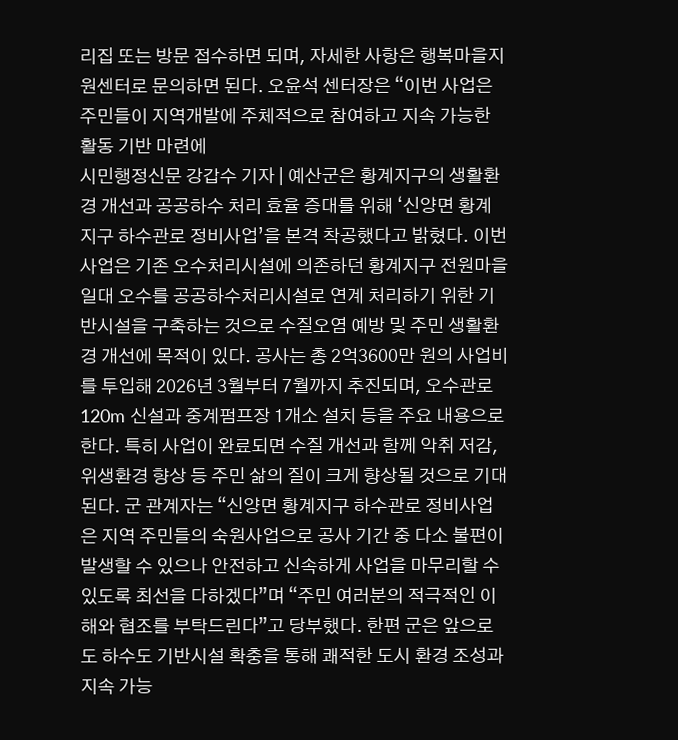리집 또는 방문 접수하면 되며, 자세한 사항은 행복마을지원센터로 문의하면 된다. 오윤석 센터장은 “이번 사업은 주민들이 지역개발에 주체적으로 참여하고 지속 가능한 활동 기반 마련에
시민행정신문 강갑수 기자 | 예산군은 황계지구의 생활환경 개선과 공공하수 처리 효율 증대를 위해 ‘신양면 황계지구 하수관로 정비사업’을 본격 착공했다고 밝혔다. 이번 사업은 기존 오수처리시설에 의존하던 황계지구 전원마을 일대 오수를 공공하수처리시설로 연계 처리하기 위한 기반시설을 구축하는 것으로 수질오염 예방 및 주민 생활환경 개선에 목적이 있다. 공사는 총 2억3600만 원의 사업비를 투입해 2026년 3월부터 7월까지 추진되며, 오수관로 120m 신설과 중계펌프장 1개소 설치 등을 주요 내용으로 한다. 특히 사업이 완료되면 수질 개선과 함께 악취 저감, 위생환경 향상 등 주민 삶의 질이 크게 향상될 것으로 기대된다. 군 관계자는 “신양면 황계지구 하수관로 정비사업은 지역 주민들의 숙원사업으로 공사 기간 중 다소 불편이 발생할 수 있으나 안전하고 신속하게 사업을 마무리할 수 있도록 최선을 다하겠다”며 “주민 여러분의 적극적인 이해와 협조를 부탁드린다”고 당부했다. 한편 군은 앞으로도 하수도 기반시설 확충을 통해 쾌적한 도시 환경 조성과 지속 가능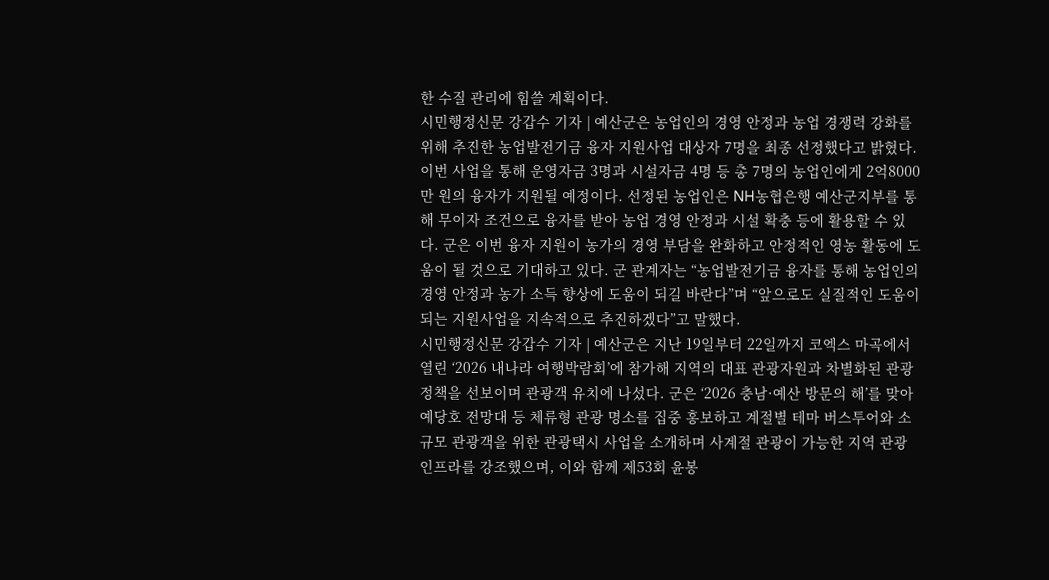한 수질 관리에 힘쓸 계획이다.
시민행정신문 강갑수 기자 | 예산군은 농업인의 경영 안정과 농업 경쟁력 강화를 위해 추진한 농업발전기금 융자 지원사업 대상자 7명을 최종 선정했다고 밝혔다. 이번 사업을 통해 운영자금 3명과 시설자금 4명 등 총 7명의 농업인에게 2억8000만 원의 융자가 지원될 예정이다. 선정된 농업인은 NH농협은행 예산군지부를 통해 무이자 조건으로 융자를 받아 농업 경영 안정과 시설 확충 등에 활용할 수 있다. 군은 이번 융자 지원이 농가의 경영 부담을 완화하고 안정적인 영농 활동에 도움이 될 것으로 기대하고 있다. 군 관계자는 “농업발전기금 융자를 통해 농업인의 경영 안정과 농가 소득 향상에 도움이 되길 바란다”며 “앞으로도 실질적인 도움이 되는 지원사업을 지속적으로 추진하겠다”고 말했다.
시민행정신문 강갑수 기자 | 예산군은 지난 19일부터 22일까지 코엑스 마곡에서 열린 ‘2026 내나라 여행박람회’에 참가해 지역의 대표 관광자원과 차별화된 관광정책을 선보이며 관광객 유치에 나섰다. 군은 ‘2026 충남·예산 방문의 해’를 맞아 예당호 전망대 등 체류형 관광 명소를 집중 홍보하고 계절별 테마 버스투어와 소규모 관광객을 위한 관광택시 사업을 소개하며 사계절 관광이 가능한 지역 관광 인프라를 강조했으며, 이와 함께 제53회 윤봉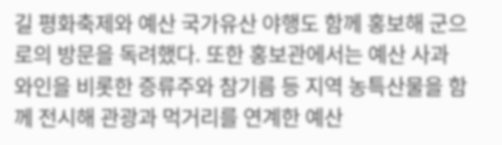길 평화축제와 예산 국가유산 야행도 함께 홍보해 군으로의 방문을 독려했다. 또한 홍보관에서는 예산 사과와인을 비롯한 증류주와 참기름 등 지역 농특산물을 함께 전시해 관광과 먹거리를 연계한 예산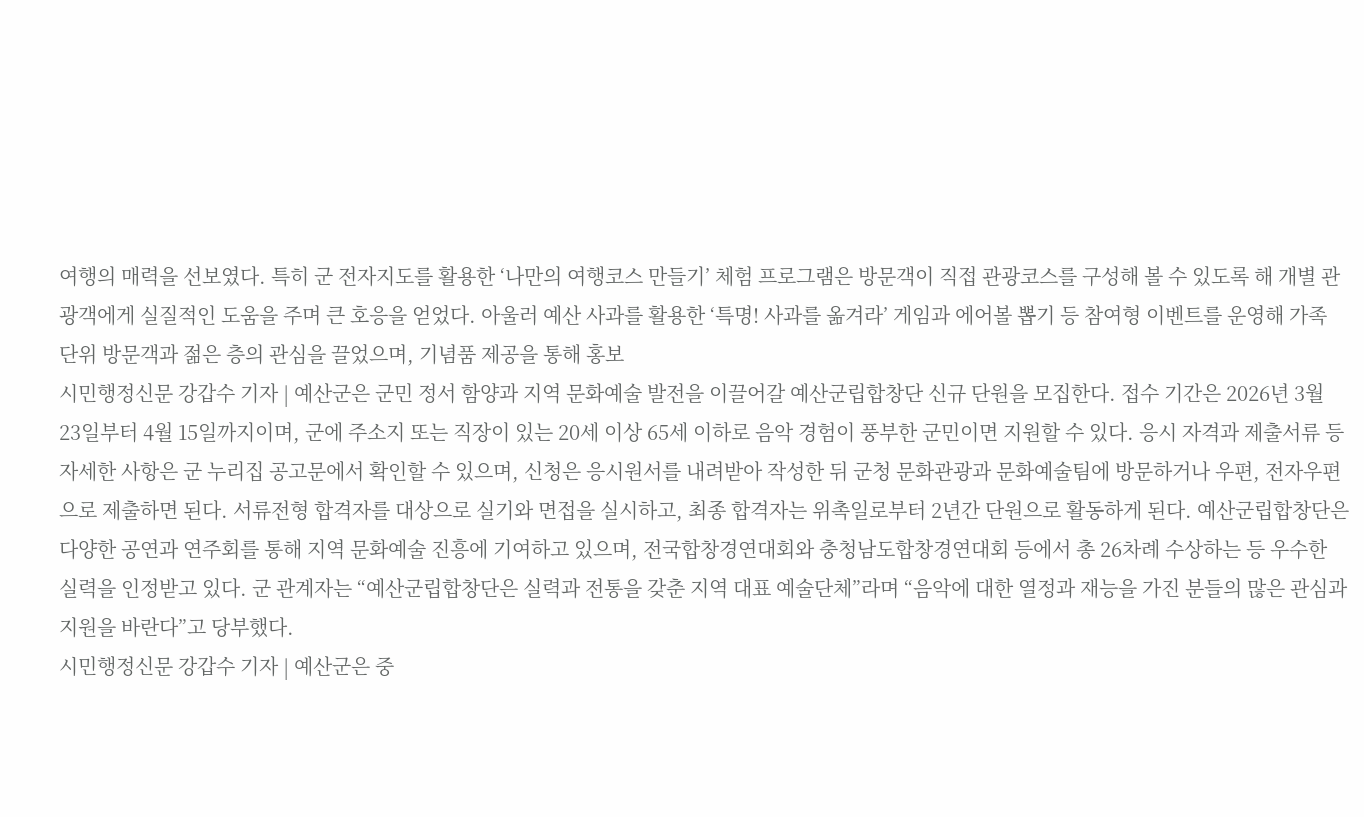여행의 매력을 선보였다. 특히 군 전자지도를 활용한 ‘나만의 여행코스 만들기’ 체험 프로그램은 방문객이 직접 관광코스를 구성해 볼 수 있도록 해 개별 관광객에게 실질적인 도움을 주며 큰 호응을 얻었다. 아울러 예산 사과를 활용한 ‘특명! 사과를 옮겨라’ 게임과 에어볼 뽑기 등 참여형 이벤트를 운영해 가족 단위 방문객과 젊은 층의 관심을 끌었으며, 기념품 제공을 통해 홍보
시민행정신문 강갑수 기자 | 예산군은 군민 정서 함양과 지역 문화예술 발전을 이끌어갈 예산군립합창단 신규 단원을 모집한다. 접수 기간은 2026년 3월 23일부터 4월 15일까지이며, 군에 주소지 또는 직장이 있는 20세 이상 65세 이하로 음악 경험이 풍부한 군민이면 지원할 수 있다. 응시 자격과 제출서류 등 자세한 사항은 군 누리집 공고문에서 확인할 수 있으며, 신청은 응시원서를 내려받아 작성한 뒤 군청 문화관광과 문화예술팀에 방문하거나 우편, 전자우편으로 제출하면 된다. 서류전형 합격자를 대상으로 실기와 면접을 실시하고, 최종 합격자는 위촉일로부터 2년간 단원으로 활동하게 된다. 예산군립합창단은 다양한 공연과 연주회를 통해 지역 문화예술 진흥에 기여하고 있으며, 전국합창경연대회와 충청남도합창경연대회 등에서 총 26차례 수상하는 등 우수한 실력을 인정받고 있다. 군 관계자는 “예산군립합창단은 실력과 전통을 갖춘 지역 대표 예술단체”라며 “음악에 대한 열정과 재능을 가진 분들의 많은 관심과 지원을 바란다”고 당부했다.
시민행정신문 강갑수 기자 | 예산군은 중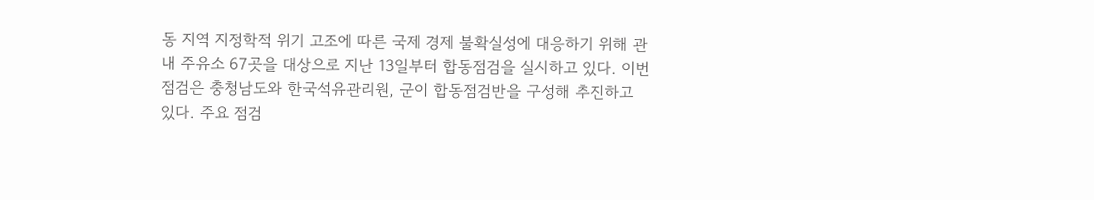동 지역 지정학적 위기 고조에 따른 국제 경제 불확실성에 대응하기 위해 관내 주유소 67곳을 대상으로 지난 13일부터 합동점검을 실시하고 있다. 이번 점검은 충청남도와 한국석유관리원, 군이 합동점검반을 구성해 추진하고 있다. 주요 점검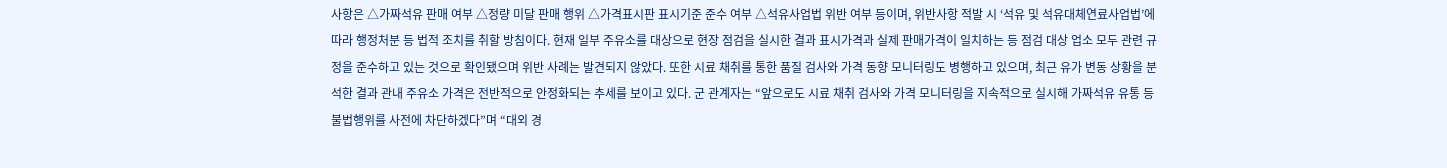사항은 △가짜석유 판매 여부 △정량 미달 판매 행위 △가격표시판 표시기준 준수 여부 △석유사업법 위반 여부 등이며, 위반사항 적발 시 ‘석유 및 석유대체연료사업법’에 따라 행정처분 등 법적 조치를 취할 방침이다. 현재 일부 주유소를 대상으로 현장 점검을 실시한 결과 표시가격과 실제 판매가격이 일치하는 등 점검 대상 업소 모두 관련 규정을 준수하고 있는 것으로 확인됐으며 위반 사례는 발견되지 않았다. 또한 시료 채취를 통한 품질 검사와 가격 동향 모니터링도 병행하고 있으며, 최근 유가 변동 상황을 분석한 결과 관내 주유소 가격은 전반적으로 안정화되는 추세를 보이고 있다. 군 관계자는 “앞으로도 시료 채취 검사와 가격 모니터링을 지속적으로 실시해 가짜석유 유통 등 불법행위를 사전에 차단하겠다”며 “대외 경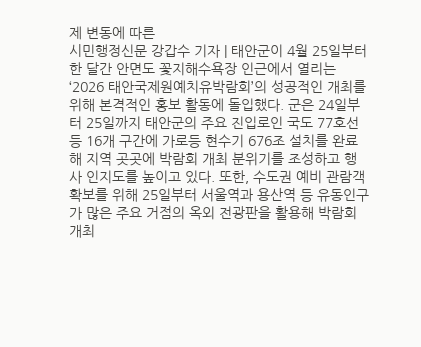제 변동에 따른
시민행정신문 강갑수 기자 | 태안군이 4월 25일부터 한 달간 안면도 꽃지해수욕장 인근에서 열리는 ‘2026 태안국제원예치유박람회’의 성공적인 개최를 위해 본격적인 홍보 활동에 돌입했다. 군은 24일부터 25일까지 태안군의 주요 진입로인 국도 77호선 등 16개 구간에 가로등 현수기 676조 설치를 완료해 지역 곳곳에 박람회 개최 분위기를 조성하고 행사 인지도를 높이고 있다. 또한, 수도권 예비 관람객 확보를 위해 25일부터 서울역과 용산역 등 유동인구가 많은 주요 거점의 옥외 전광판을 활용해 박람회 개최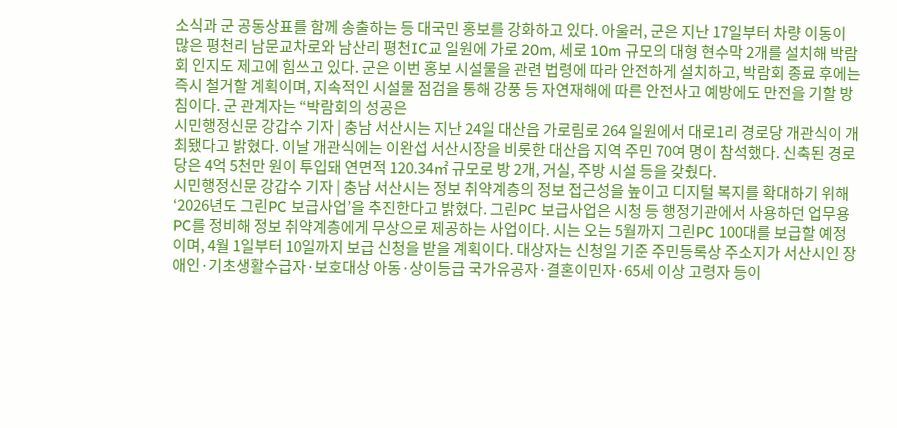소식과 군 공동상표를 함께 송출하는 등 대국민 홍보를 강화하고 있다. 아울러, 군은 지난 17일부터 차량 이동이 많은 평천리 남문교차로와 남산리 평천IC교 일원에 가로 20m, 세로 10m 규모의 대형 현수막 2개를 설치해 박람회 인지도 제고에 힘쓰고 있다. 군은 이번 홍보 시설물을 관련 법령에 따라 안전하게 설치하고, 박람회 종료 후에는 즉시 철거할 계획이며, 지속적인 시설물 점검을 통해 강풍 등 자연재해에 따른 안전사고 예방에도 만전을 기할 방침이다. 군 관계자는 “박람회의 성공은
시민행정신문 강갑수 기자 | 충남 서산시는 지난 24일 대산읍 가로림로 264 일원에서 대로1리 경로당 개관식이 개최됐다고 밝혔다. 이날 개관식에는 이완섭 서산시장을 비롯한 대산읍 지역 주민 70여 명이 참석했다. 신축된 경로당은 4억 5천만 원이 투입돼 연면적 120.34㎡ 규모로 방 2개, 거실, 주방 시설 등을 갖췄다.
시민행정신문 강갑수 기자 | 충남 서산시는 정보 취약계층의 정보 접근성을 높이고 디지털 복지를 확대하기 위해 ‘2026년도 그린PC 보급사업’을 추진한다고 밝혔다. 그린PC 보급사업은 시청 등 행정기관에서 사용하던 업무용 PC를 정비해 정보 취약계층에게 무상으로 제공하는 사업이다. 시는 오는 5월까지 그린PC 100대를 보급할 예정이며, 4월 1일부터 10일까지 보급 신청을 받을 계획이다. 대상자는 신청일 기준 주민등록상 주소지가 서산시인 장애인·기초생활수급자·보호대상 아동·상이등급 국가유공자·결혼이민자·65세 이상 고령자 등이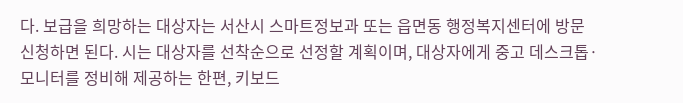다. 보급을 희망하는 대상자는 서산시 스마트정보과 또는 읍면동 행정복지센터에 방문 신청하면 된다. 시는 대상자를 선착순으로 선정할 계획이며, 대상자에게 중고 데스크톱·모니터를 정비해 제공하는 한편, 키보드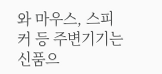와 마우스, 스피커 등 주변기기는 신품으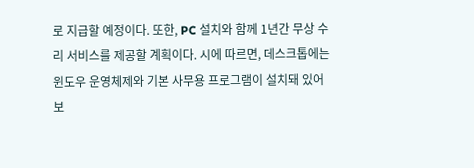로 지급할 예정이다. 또한, PC 설치와 함께 1년간 무상 수리 서비스를 제공할 계획이다. 시에 따르면, 데스크톱에는 윈도우 운영체제와 기본 사무용 프로그램이 설치돼 있어 보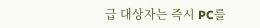급 대상자는 즉시 PC를